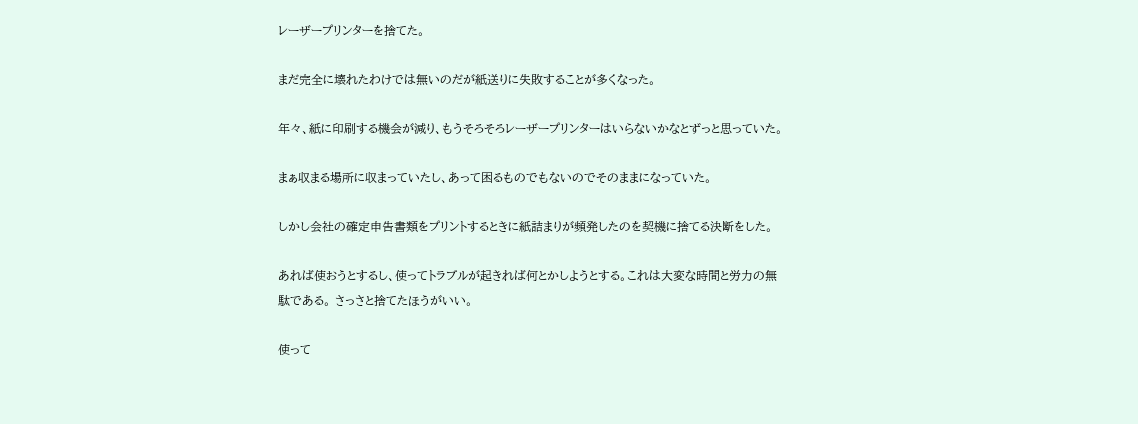レーザープリンターを捨てた。

まだ完全に壊れたわけでは無いのだが紙送りに失敗することが多くなった。

年々、紙に印刷する機会が減り、もうそろそろレーザープリンターはいらないかなとずっと思っていた。

まぁ収まる場所に収まっていたし、あって困るものでもないのでそのままになっていた。

しかし会社の確定申告書類をプリントするときに紙詰まりが頻発したのを契機に捨てる決断をした。

あれば使おうとするし、使ってトラブルが起きれば何とかしようとする。これは大変な時間と労力の無駄である。 さっさと捨てたほうがいい。

使って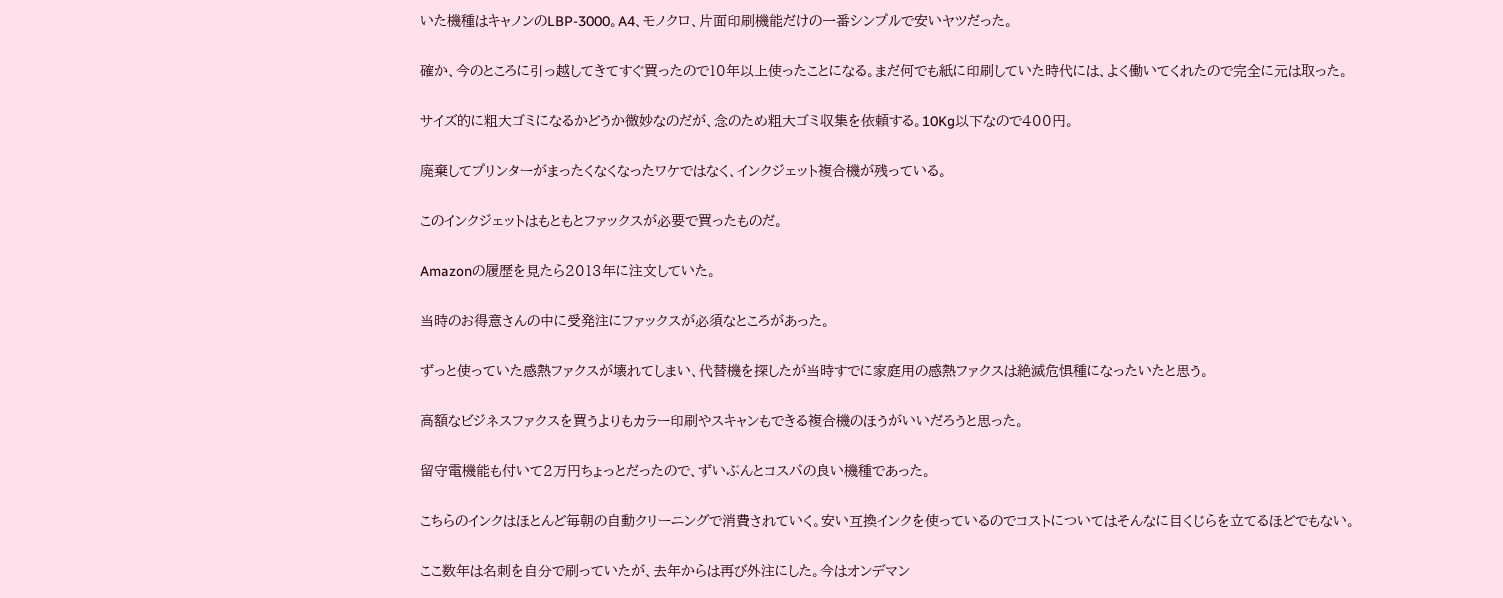いた機種はキャノンのLBP-3000。A4、モノクロ、片面印刷機能だけの一番シンプルで安いヤツだった。

確か、今のところに引っ越してきてすぐ買ったので10年以上使ったことになる。まだ何でも紙に印刷していた時代には、よく働いてくれたので完全に元は取った。

サイズ的に粗大ゴミになるかどうか微妙なのだが、念のため粗大ゴミ収集を依頼する。10Kg以下なので400円。

廃棄してプリンターがまったくなくなったワケではなく、インクジェット複合機が残っている。

このインクジェットはもともとファックスが必要で買ったものだ。

Amazonの履歴を見たら2013年に注文していた。

当時のお得意さんの中に受発注にファックスが必須なところがあった。

ずっと使っていた感熱ファクスが壊れてしまい、代替機を探したが当時すでに家庭用の感熱ファクスは絶滅危惧種になったいたと思う。

高額なビジネスファクスを買うよりもカラー印刷やスキャンもできる複合機のほうがいいだろうと思った。

留守電機能も付いて2万円ちょっとだったので、ずいぶんとコスパの良い機種であった。

こちらのインクはほとんど毎朝の自動クリーニングで消費されていく。安い互換インクを使っているのでコストについてはそんなに目くじらを立てるほどでもない。

ここ数年は名刺を自分で刷っていたが、去年からは再び外注にした。今はオンデマン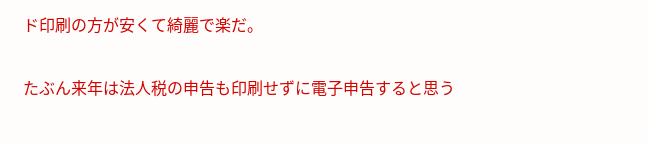ド印刷の方が安くて綺麗で楽だ。

たぶん来年は法人税の申告も印刷せずに電子申告すると思う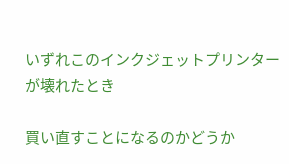いずれこのインクジェットプリンターが壊れたとき

買い直すことになるのかどうか